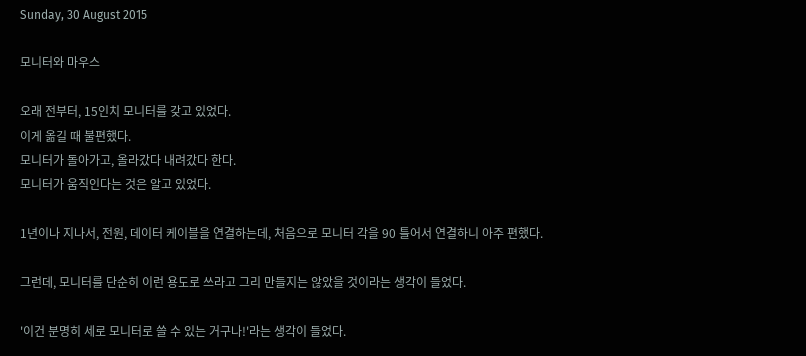Sunday, 30 August 2015

모니터와 마우스

오래 전부터, 15인치 모니터를 갖고 있었다.
이게 옮길 때 불편했다.
모니터가 돌아가고, 올라갔다 내려갔다 한다.
모니터가 움직인다는 것은 알고 있었다.

1년이나 지나서, 전원, 데이터 케이블을 연결하는데, 처음으로 모니터 각을 90 틀어서 연결하니 아주 편했다.

그런데, 모니터를 단순히 이런 용도로 쓰라고 그리 만들지는 않았을 것이라는 생각이 들었다.

'이건 분명히 세로 모니터로 쓸 수 있는 거구나!'라는 생각이 들었다.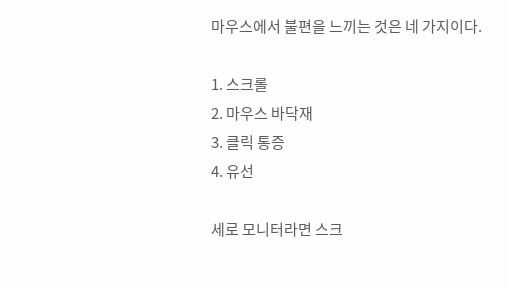마우스에서 불편을 느끼는 것은 네 가지이다.

1. 스크롤
2. 마우스 바닥재
3. 클릭 통증
4. 유선

세로 모니터라면 스크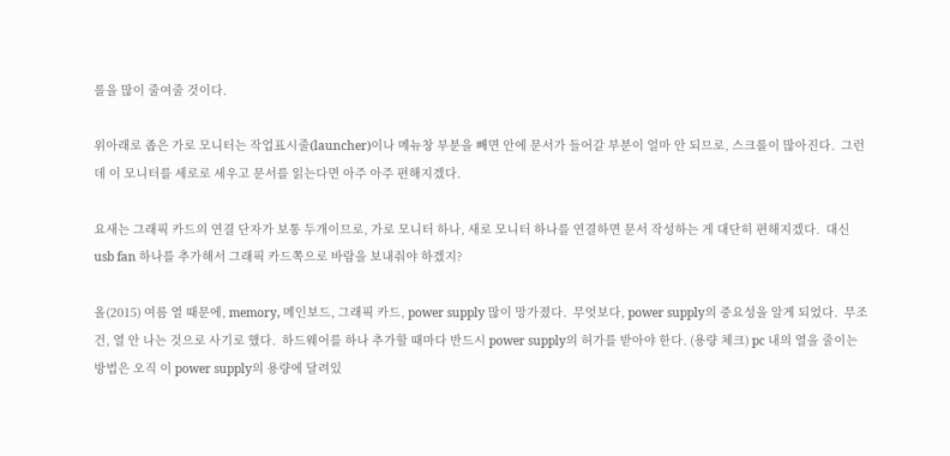롤을 많이 줄여줄 것이다.

위아래로 좁은 가로 모니터는 작업표시줄(launcher)이나 메뉴창 부분을 빼면 안에 문서가 들어갈 부분이 얼마 안 되므로, 스크롤이 많아진다.  그런데 이 모니터를 세로로 세우고 문서를 읽는다면 아주 아주 편해지겠다.

요새는 그래픽 카드의 연결 단자가 보통 두개이므로, 가로 모니터 하나, 새로 모니터 하나를 연결하면 문서 작성하는 게 대단히 편해지겠다.  대신 usb fan 하나를 추가해서 그래픽 카드쪽으로 바람을 보내줘야 하겠지?

올(2015) 여름 열 때문에, memory, 메인보드, 그래픽 카드, power supply 많이 망가졌다.  무엇보다, power supply의 중요성을 알게 되었다.  무조건, 열 안 나는 것으로 사기로 했다.  하드웨어를 하나 추가할 때마다 반드시 power supply의 허가를 받아야 한다. (용량 체크) pc 내의 열을 줄이는 방법은 오직 이 power supply의 용량에 달려있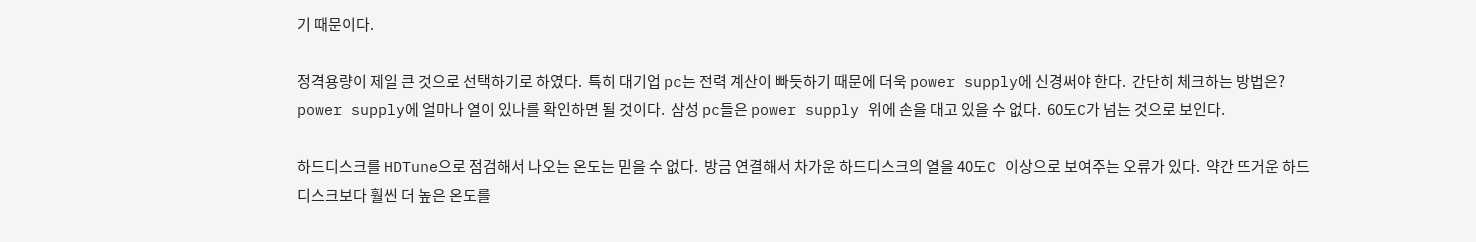기 때문이다.

정격용량이 제일 큰 것으로 선택하기로 하였다.  특히 대기업 pc는 전력 계산이 빠듯하기 때문에 더욱 power supply에 신경써야 한다.  간단히 체크하는 방법은?  power supply에 얼마나 열이 있나를 확인하면 될 것이다.  삼성 pc들은 power supply 위에 손을 대고 있을 수 없다.  60도C가 넘는 것으로 보인다.

하드디스크를 HDTune으로 점검해서 나오는 온도는 믿을 수 없다.  방금 연결해서 차가운 하드디스크의 열을 40도C 이상으로 보여주는 오류가 있다.  약간 뜨거운 하드디스크보다 훨씬 더 높은 온도를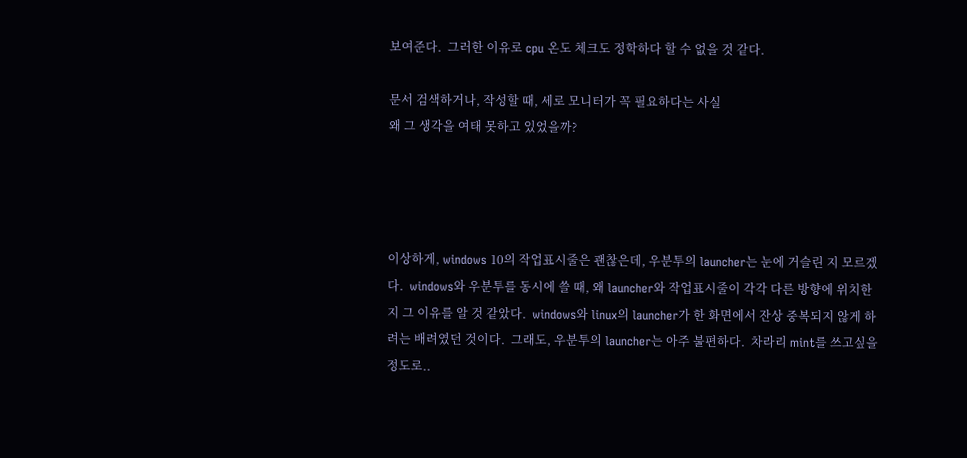보여준다.  그러한 이유로 cpu 온도 체크도 정학하다 할 수 없을 것 같다.

문서 검색하거나, 작성할 때, 세로 모니터가 꼭 필요하다는 사실
왜 그 생각을 여태 못하고 있었을까?




이상하게, windows 10의 작업표시줄은 괜찮은데, 우분투의 launcher는 눈에 거슬린 지 모르겠다.  windows와 우분투를 동시에 쓸 때, 왜 launcher와 작업표시줄이 각각 다른 방향에 위치한 지 그 이유를 알 것 같았다.  windows와 linux의 launcher가 한 화면에서 잔상 중복되지 않게 하려는 배려였던 것이다.  그래도, 우분투의 launcher는 아주 불편하다.  차라리 mint를 쓰고싶을 정도로..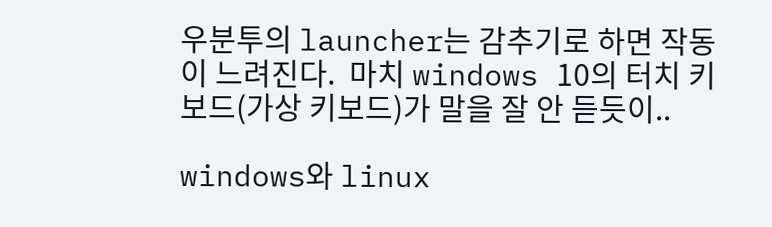우분투의 launcher는 감추기로 하면 작동이 느려진다.  마치 windows 10의 터치 키보드(가상 키보드)가 말을 잘 안 듣듯이..

windows와 linux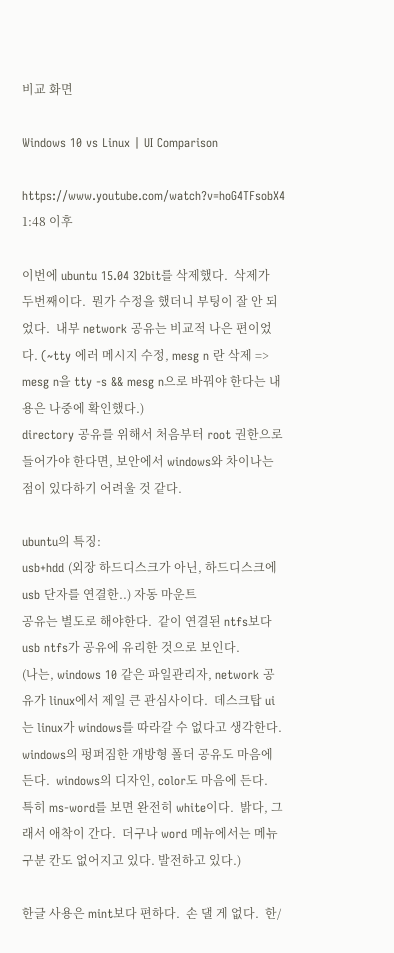비교 화면

Windows 10 vs Linux | UI Comparison

https://www.youtube.com/watch?v=hoG4TFsobX4
1:48 이후

이번에 ubuntu 15.04 32bit를 삭제했다.  삭제가 두번째이다.  뭔가 수정을 했더니 부팅이 잘 안 되었다.  내부 network 공유는 비교적 나은 편이었다. (~tty 에러 메시지 수정, mesg n 란 삭제 => mesg n을 tty -s && mesg n으로 바꿔야 한다는 내용은 나중에 확인했다.)
directory 공유를 위해서 처음부터 root 권한으로 들어가야 한다면, 보안에서 windows와 차이나는 점이 있다하기 어려울 것 같다.

ubuntu의 특징:
usb+hdd (외장 하드디스크가 아닌, 하드디스크에 usb 단자를 연결한..) 자동 마운트
공유는 별도로 해야한다.  같이 연결된 ntfs보다 usb ntfs가 공유에 유리한 것으로 보인다.
(나는, windows 10 같은 파일관리자, network 공유가 linux에서 제일 큰 관심사이다.  데스크탑 ui는 linux가 windows를 따라갈 수 없다고 생각한다.  windows의 펑퍼짐한 개방형 폴더 공유도 마음에 든다.  windows의 디자인, color도 마음에 든다.  특히 ms-word를 보면 완전히 white이다.  밝다, 그래서 애착이 간다.  더구나 word 메뉴에서는 메뉴 구분 칸도 없어지고 있다. 발전하고 있다.)

한글 사용은 mint보다 편하다.  손 댈 게 없다.  한/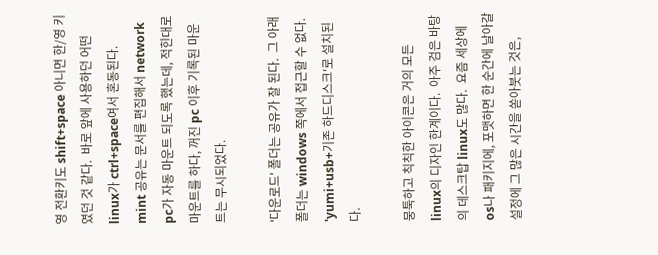영 전환키도 shift+space 아니면 한/영 키였던 것 같다.  바로 앞에 사용하던 어떤 linux가 ctrl+space여서 혼동된다.
mint 공유는 문서를 편집해서 network pc가 자동 마운트 되도록 했는데, 적힌대로 마운트를 하다, 꺼진 pc 이후 기록된 마운트는 무시되었다.

'다운로드' 폴더는 공유가 잘 된다.  그 아래 폴더는 windows 쪽에서 접근할 수 없다.
'yumi+usb+기존 하드디스크'로 설치된다.

뭉툭하고 칙칙한 아이콘은 거의 모든 linux의 디자인 한계이다.  아주 검은 바탕의 데스크탑 linux도 많다.  요즘 세상에 os나 패키지에, 포맷하면 한 순간에 날아갈 설정에 그 많은 시간을 쏟아붓는 것은,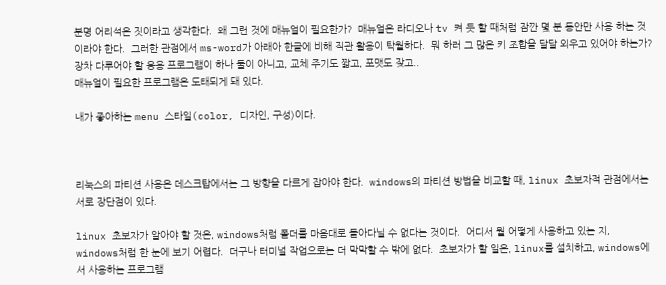분명 어리석은 짓이라고 생각한다.  왜 그런 것에 매뉴얼이 필요한가?  매뉴얼은 라디오나 tv 켜 듯 할 때처럼 잠깐 몇 분 동안만 사용 하는 것이라야 한다.  그러한 관점에서 ms-word가 아래아 한글에 비해 직관 활용이 탁월하다.  뭐 하러 그 많은 키 조합을 달달 외우고 있어야 하는가?  장차 다루어야 할 응용 프로그램이 하나 둘이 아니고, 교체 주기도 짧고, 포맷도 잦고..
매뉴얼이 필요한 프로그램은 도태되게 돼 있다.

내가 좋아하는 menu 스타일(color, 디자인, 구성)이다.



리눅스의 파티션 사용은 데스크탑에서는 그 방향을 다르게 잡아야 한다.  windows의 파티션 방법을 비교할 때, linux 초보자적 관점에서는 서로 장단점이 있다.

linux 초보자가 알아야 할 것은, windows처럼 폴더를 마음대로 돌아다닐 수 없다는 것이다.  어디서 뭘 어떻게 사용하고 있는 지, windows처럼 한 눈에 보기 어렵다.  더구나 터미널 작업으로는 더 막막할 수 밖에 없다.  초보자가 할 일은, linux를 설치하고, windows에서 사용하는 프로그램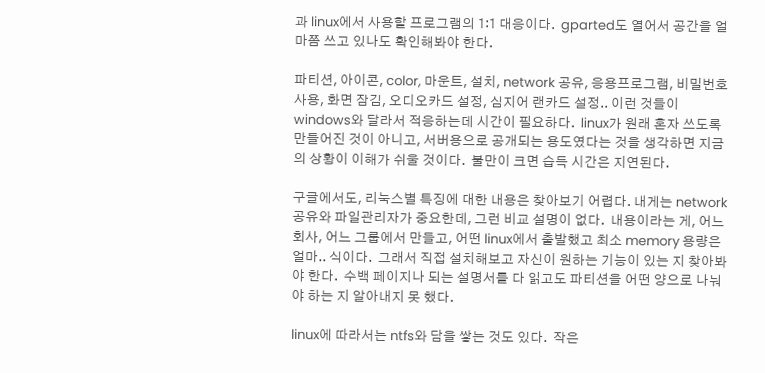과 linux에서 사용할 프로그램의 1:1 대응이다.  gparted도 열어서 공간을 얼마쯤 쓰고 있나도 확인해봐야 한다.

파티션, 아이콘, color, 마운트, 설치, network 공유, 응용프로그램, 비밀번호 사용, 화면 잠김, 오디오카드 설정, 심지어 랜카드 설정.. 이런 것들이 windows와 달라서 적응하는데 시간이 필요하다.  linux가 원래 혼자 쓰도록 만들어진 것이 아니고, 서버용으로 공개되는 용도였다는 것을 생각하면 지금의 상황이 이해가 쉬울 것이다.  불만이 크면 습득 시간은 지연된다.

구글에서도, 리눅스별 특징에 대한 내용은 찾아보기 어렵다. 내게는 network 공유와 파일관리자가 중요한데, 그런 비교 설명이 없다.  내용이라는 게, 어느 회사, 어느 그룹에서 만들고, 어떤 linux에서 출발했고 최소 memory 용량은 얼마.. 식이다.  그래서 직접 설치해보고 자신이 원하는 기능이 있는 지 찾아봐야 한다.  수백 페이지나 되는 설명서를 다 읽고도 파티션을 어떤 양으로 나눠야 하는 지 알아내지 못 했다.

linux에 따라서는 ntfs와 담을 쌓는 것도 있다.  작은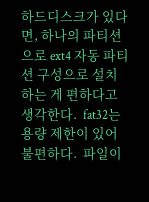하드디스크가 있다면, 하나의 파티션으로 ext4 자동 파티션 구성으로 설치하는 게 편하다고 생각한다.  fat32는 용량 제한이 있어 불편하다.  파일이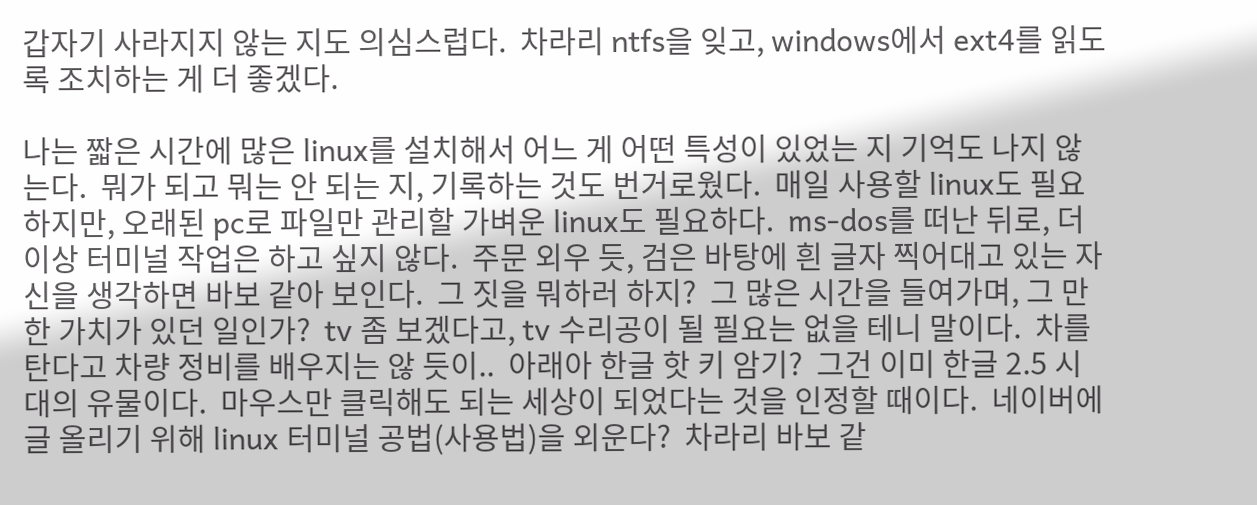갑자기 사라지지 않는 지도 의심스럽다.  차라리 ntfs을 잊고, windows에서 ext4를 읽도록 조치하는 게 더 좋겠다.

나는 짧은 시간에 많은 linux를 설치해서 어느 게 어떤 특성이 있었는 지 기억도 나지 않는다.  뭐가 되고 뭐는 안 되는 지, 기록하는 것도 번거로웠다.  매일 사용할 linux도 필요하지만, 오래된 pc로 파일만 관리할 가벼운 linux도 필요하다.  ms-dos를 떠난 뒤로, 더 이상 터미널 작업은 하고 싶지 않다.  주문 외우 듯, 검은 바탕에 흰 글자 찍어대고 있는 자신을 생각하면 바보 같아 보인다.  그 짓을 뭐하러 하지?  그 많은 시간을 들여가며, 그 만한 가치가 있던 일인가?  tv 좀 보겠다고, tv 수리공이 될 필요는 없을 테니 말이다.  차를 탄다고 차량 정비를 배우지는 않 듯이..  아래아 한글 핫 키 암기?  그건 이미 한글 2.5 시대의 유물이다.  마우스만 클릭해도 되는 세상이 되었다는 것을 인정할 때이다.  네이버에 글 올리기 위해 linux 터미널 공법(사용법)을 외운다?  차라리 바보 같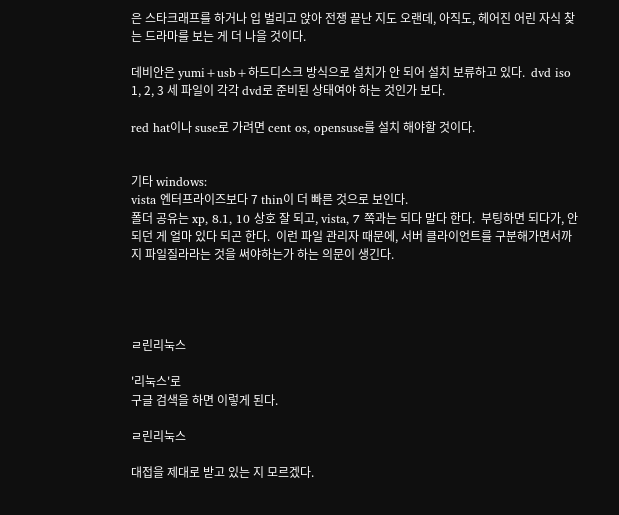은 스타크래프를 하거나 입 벌리고 앉아 전쟁 끝난 지도 오랜데, 아직도, 헤어진 어린 자식 찾는 드라마를 보는 게 더 나을 것이다.

데비안은 yumi+usb+하드디스크 방식으로 설치가 안 되어 설치 보류하고 있다.  dvd iso 1, 2, 3 세 파일이 각각 dvd로 준비된 상태여야 하는 것인가 보다.

red hat이나 suse로 가려면 cent os, opensuse를 설치 해야할 것이다.


기타 windows:
vista 엔터프라이즈보다 7 thin이 더 빠른 것으로 보인다.
폴더 공유는 xp, 8.1, 10 상호 잘 되고, vista, 7 쪽과는 되다 말다 한다.  부팅하면 되다가, 안 되던 게 얼마 있다 되곤 한다.  이런 파일 관리자 때문에, 서버 클라이언트를 구분해가면서까지 파일질라라는 것을 써야하는가 하는 의문이 생긴다.




ㄹ린리눅스

'리눅스'로
구글 검색을 하면 이렇게 된다.

ㄹ린리눅스

대접을 제대로 받고 있는 지 모르겠다.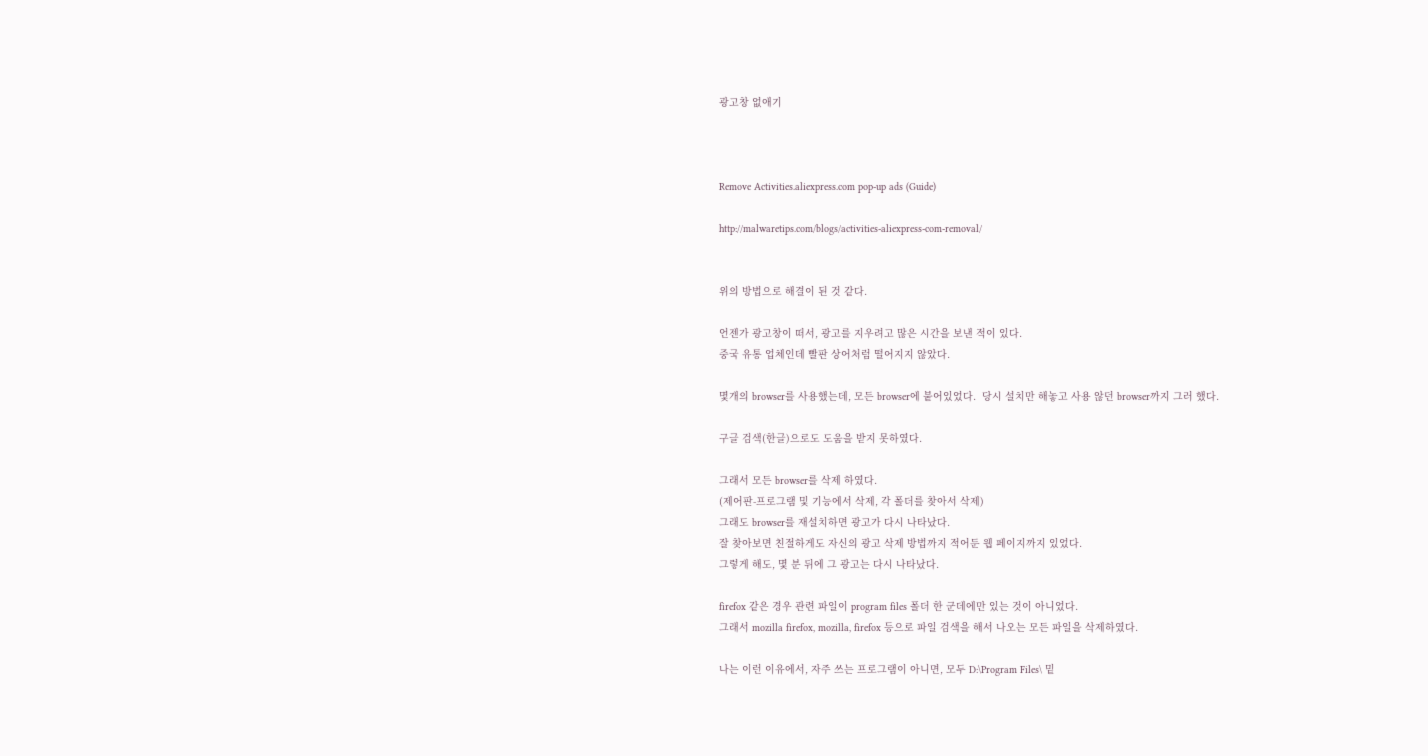광고창 없애기



Remove Activities.aliexpress.com pop-up ads (Guide)

http://malwaretips.com/blogs/activities-aliexpress-com-removal/


위의 방법으로 해결이 된 것 같다.

언젠가 광고창이 떠서, 광고를 지우려고 많은 시간을 보낸 적이 있다.
중국 유통 업체인데 빨판 상어처럼 떨어지지 않았다.

몇개의 browser를 사용했는데, 모든 browser에 붙어있었다.  당시 설치만 해놓고 사용 않던 browser까지 그러 했다.

구글 검색(한글)으로도 도움을 받지 못하였다.

그래서 모든 browser를 삭제 하였다.
(제어판-프로그램 및 기능에서 삭제, 각 폴더를 찾아서 삭제)
그래도 browser를 재설치하면 광고가 다시 나타났다.
잘 찾아보면 친절하게도 자신의 광고 삭제 방법까지 적어둔 웹 페이지까지 있었다.
그렇게 해도, 몇 분 뒤에 그 광고는 다시 나타났다.

firefox 같은 경우 관련 파일이 program files 폴더 한 군데에만 있는 것이 아니었다.
그래서 mozilla firefox, mozilla, firefox 등으로 파일 검색을 해서 나오는 모든 파일을 삭제하였다.

나는 이런 이유에서, 자주 쓰는 프로그램이 아니면, 모두 D:\Program Files\ 밑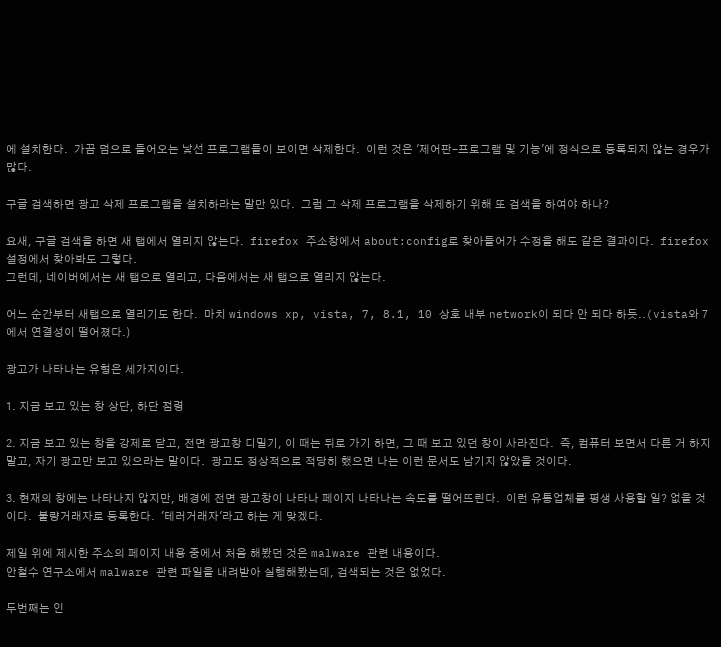에 설치한다.  가끔 덤으로 들어오는 낯선 프로그램들이 보이면 삭제한다.  이런 것은 '제어판-프로그램 및 기능'에 정식으로 등록되지 않는 경우가 많다.

구글 검색하면 광고 삭제 프로그램을 설치하라는 말만 있다.  그럼 그 삭제 프로그램을 삭제하기 위해 또 검색을 하여야 하나?

요새, 구글 검색을 하면 새 탭에서 열리지 않는다.  firefox 주소창에서 about:config로 찾아들어가 수정을 해도 같은 결과이다.  firefox 설정에서 찾아봐도 그렇다.
그런데, 네이버에서는 새 탭으로 열리고, 다음에서는 새 탭으로 열리지 않는다.

어느 순간부터 새탭으로 열리기도 한다.  마치 windows xp, vista, 7, 8.1, 10 상호 내부 network이 되다 안 되다 하듯..(vista와 7에서 연결성이 떨어졌다.)

광고가 나타나는 유형은 세가지이다.

1. 지금 보고 있는 창 상단, 하단 점령

2. 지금 보고 있는 창을 강제로 닫고, 전면 광고창 디밀기, 이 때는 뒤로 가기 하면, 그 때 보고 있던 창이 사라진다.  즉, 컴퓨터 보면서 다른 거 하지 말고, 자기 광고만 보고 있으라는 말이다.  광고도 정상적으로 적당히 했으면 나는 이런 문서도 남기지 않았을 것이다.

3. 현재의 창에는 나타나지 않지만, 배경에 전면 광고창이 나타나 페이지 나타나는 속도를 떨어뜨린다.  이런 유통업체를 평생 사용할 일? 없을 것이다.  불량거래자로 등록한다.  '테러거래자'라고 하는 게 맞겠다.

제일 위에 제시한 주소의 페이지 내용 중에서 처음 해봤던 것은 malware 관련 내용이다.
안철수 연구소에서 malware 관련 파일을 내려받아 실행해봤는데, 검색되는 것은 없었다.

두번째는 인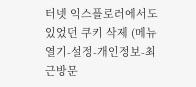터넷 익스플로러에서도 있었던 쿠키 삭제 (메뉴 열기-설정-개인정보-최근방문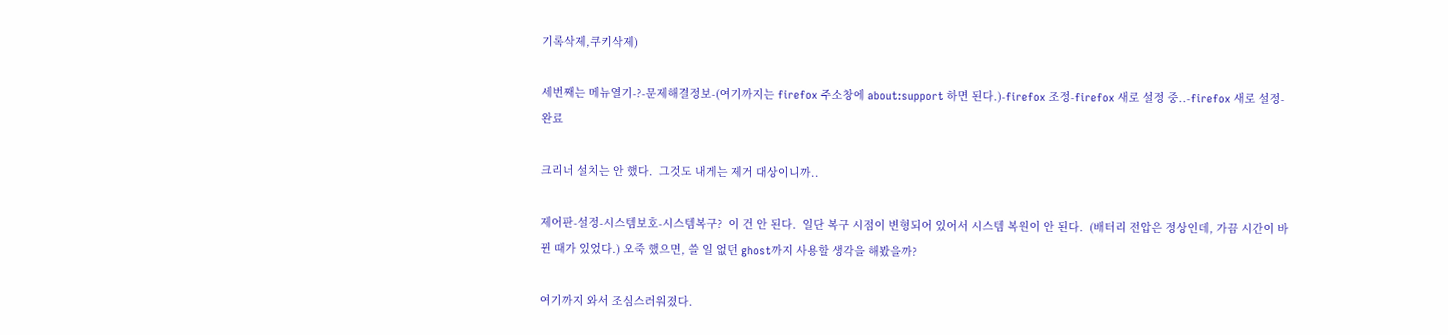기록삭제,쿠키삭제)

세번째는 메뉴열기-?-문제해결정보-(여기까지는 firefox 주소창에 about:support 하면 된다.)-firefox 조정-firefox 새로 설정 중..-firefox 새로 설정-완료

크리너 설치는 안 했다.  그것도 내게는 제거 대상이니까..

제어판-설정-시스템보호-시스템복구?  이 건 안 된다.  일단 복구 시점이 변형되어 있어서 시스템 복원이 안 된다.  (배터리 전압은 정상인데, 가끔 시간이 바뀐 때가 있었다.) 오죽 했으면, 쓸 일 없던 ghost까지 사용할 생각을 해봤을까?

여기까지 와서 조심스러워졌다.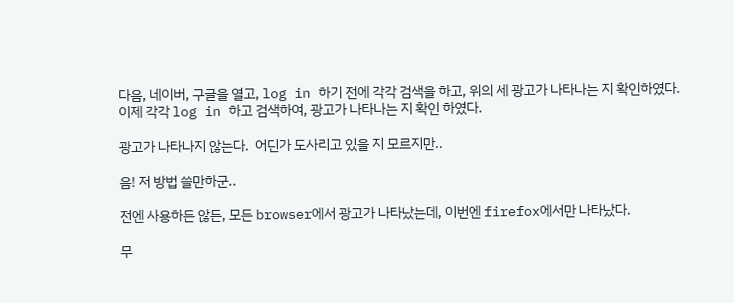다음, 네이버, 구글을 열고, log in 하기 전에 각각 검색을 하고, 위의 세 광고가 나타나는 지 확인하였다.
이제 각각 log in 하고 검색하여, 광고가 나타나는 지 확인 하였다.

광고가 나타나지 않는다.  어딘가 도사리고 있을 지 모르지만..

음! 저 방법 쓸만하군..

전엔 사용하든 않든, 모든 browser에서 광고가 나타났는데, 이번엔 firefox에서만 나타났다.

무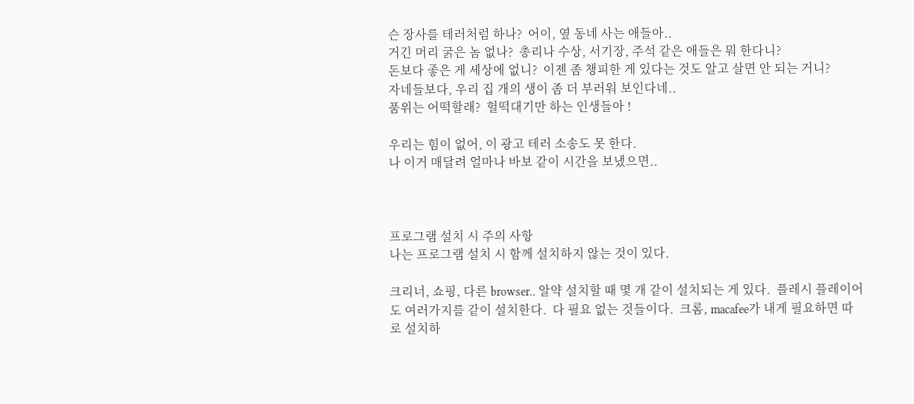슨 장사를 테러처럼 하나?  어이, 옆 동네 사는 애들아..
거긴 머리 굵은 놈 없나?  총리나 수상, 서기장, 주석 같은 애들은 뭐 한다니?
돈보다 좋은 게 세상에 없니?  이젠 좀 챙피한 게 있다는 것도 알고 살면 안 되는 거니?
자네들보다, 우리 집 개의 생이 좀 더 부러워 보인다네..
품위는 어떡할래?  헐떡대기만 하는 인생들아 !

우리는 힘이 없어, 이 광고 테러 소송도 못 한다.
나 이거 매달려 얼마나 바보 같이 시간을 보냈으면..



프로그램 설치 시 주의 사항
나는 프로그램 설치 시 함께 설치하지 않는 것이 있다.

크리너, 쇼핑, 다른 browser.. 알약 설치할 때 몇 개 같이 설치되는 게 있다.  플레시 플레이어도 여러가지를 같이 설치한다.  다 필요 없는 것들이다.  크롬, macafee가 내게 필요하면 따로 설치하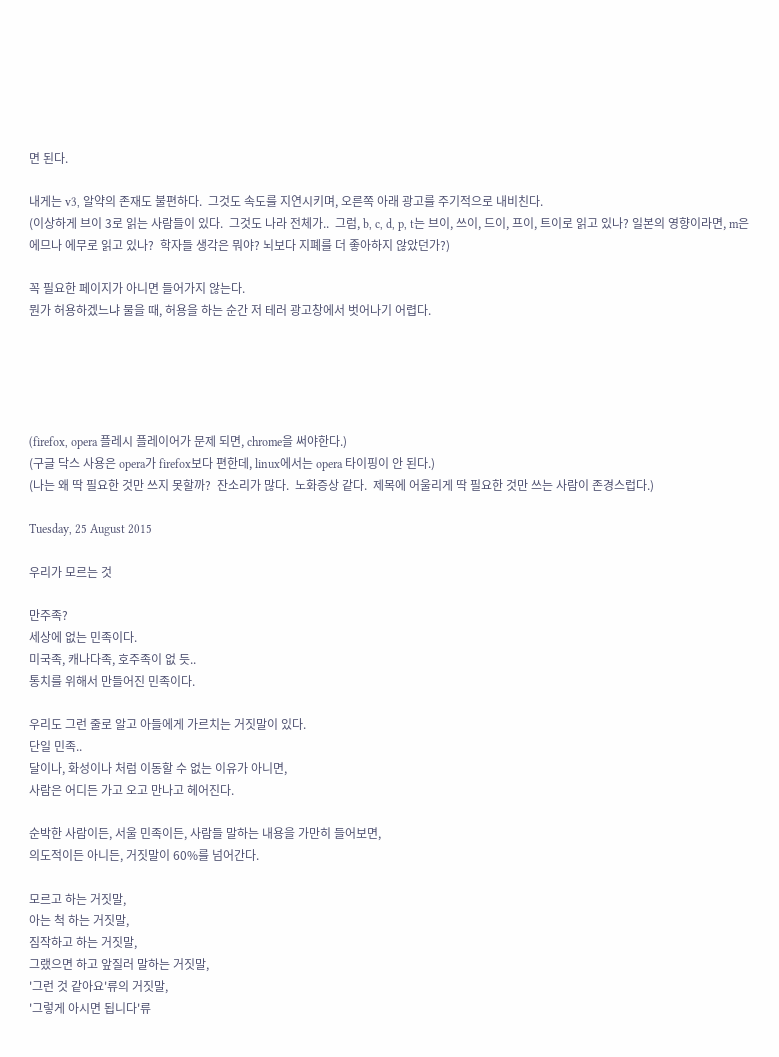면 된다.

내게는 v3, 알약의 존재도 불편하다.  그것도 속도를 지연시키며, 오른쪽 아래 광고를 주기적으로 내비친다.
(이상하게 브이 3로 읽는 사람들이 있다.  그것도 나라 전체가..  그럼, b, c, d, p, t는 브이, 쓰이, 드이, 프이, 트이로 읽고 있나? 일본의 영향이라면, m은 에므나 에무로 읽고 있나?  학자들 생각은 뭐야? 뇌보다 지폐를 더 좋아하지 않았던가?)

꼭 필요한 페이지가 아니면 들어가지 않는다.
뭔가 허용하겠느냐 물을 때, 허용을 하는 순간 저 테러 광고창에서 벗어나기 어렵다.





(firefox, opera 플레시 플레이어가 문제 되면, chrome을 써야한다.)
(구글 닥스 사용은 opera가 firefox보다 편한데, linux에서는 opera 타이핑이 안 된다.)
(나는 왜 딱 필요한 것만 쓰지 못할까?  잔소리가 많다.  노화증상 같다.  제목에 어울리게 딱 필요한 것만 쓰는 사람이 존경스럽다.)

Tuesday, 25 August 2015

우리가 모르는 것

만주족?
세상에 없는 민족이다.
미국족, 캐나다족, 호주족이 없 듯..
통치를 위해서 만들어진 민족이다.

우리도 그런 줄로 알고 아들에게 가르치는 거짓말이 있다.
단일 민족..
달이나, 화성이나 처럼 이동할 수 없는 이유가 아니면,
사람은 어디든 가고 오고 만나고 헤어진다.

순박한 사람이든, 서울 민족이든, 사람들 말하는 내용을 가만히 들어보면,
의도적이든 아니든, 거짓말이 60%를 넘어간다.

모르고 하는 거짓말,
아는 척 하는 거짓말,
짐작하고 하는 거짓말,
그랬으면 하고 앞질러 말하는 거짓말,
'그런 것 같아요'류의 거짓말,
'그렇게 아시면 됩니다'류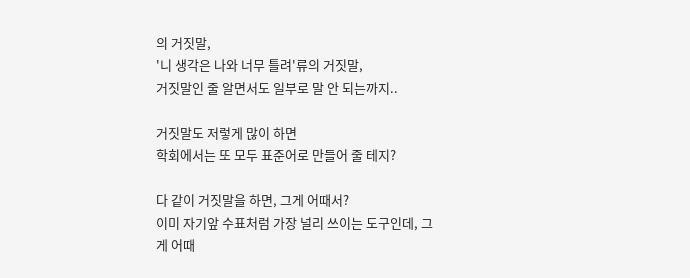의 거짓말,
'니 생각은 나와 너무 틀려'류의 거짓말,
거짓말인 줄 알면서도 일부로 말 안 되는까지..

거짓말도 저렇게 많이 하면
학회에서는 또 모두 표준어로 만들어 줄 테지?

다 같이 거짓말을 하면, 그게 어때서?
이미 자기앞 수표처럼 가장 널리 쓰이는 도구인데, 그게 어때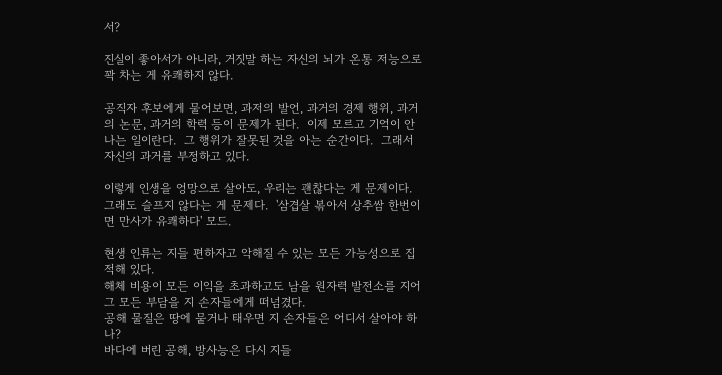서?

진실이 좋아서가 아니라, 거짓말 하는 자신의 뇌가 온통 저능으로 꽉 차는 게 유쾌하지 않다.

공직자 후보에게 물어보면, 과저의 발언, 과거의 경제 행위, 과거의 논문, 과거의 학력 등이 문제가 된다.  이제 모르고 기억이 안 나는 일이란다.  그 행위가 잘못된 것을 아는 순간이다.  그래서 자신의 과거를 부정하고 있다.

이렇게 인생을 엉망으로 살아도, 우리는 괜찮다는 게 문제이다.  그래도 슬프지 않다는 게 문제다.  '삼겹살 볶아서 상추쌈 한번이면 만사가 유쾌하다' 모드.

현생 인류는 지들 편하자고 악해질 수 있는 모든 가능성으로 집적해 있다.
해체 비용이 모든 이익을 초과하고도 남을 원자력 발전소를 지어 그 모든 부담을 지 손자들에게 떠넘겼다.
공해 물질은 땅에 뭍거나 태우면 지 손자들은 어디서 살아야 하나?
바다에 버린 공해, 방사능은 다시 지들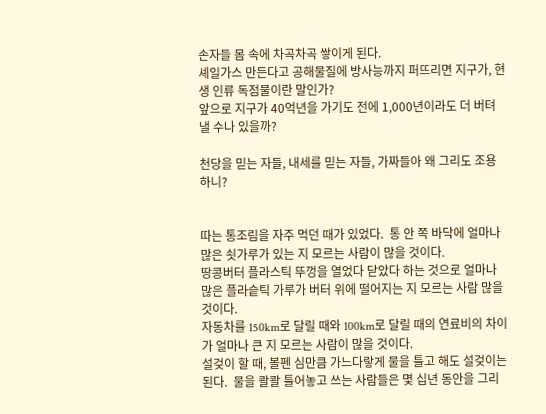손자들 몸 속에 차곡차곡 쌓이게 된다.
셰일가스 만든다고 공해물질에 방사능까지 퍼뜨리면 지구가, 현생 인류 독점물이란 말인가?
앞으로 지구가 40억년을 가기도 전에 1,000년이라도 더 버텨낼 수나 있을까?

천당을 믿는 자들, 내세를 믿는 자들, 가짜들아 왜 그리도 조용하니?


따는 통조림을 자주 먹던 때가 있었다.  통 안 쪽 바닥에 얼마나 많은 쇳가루가 있는 지 모르는 사람이 많을 것이다.
땅콩버터 플라스틱 뚜껑을 열었다 닫았다 하는 것으로 얼마나 많은 플라슽틱 가루가 버터 위에 떨어지는 지 모르는 사람 많을 것이다.
자동차를 150km로 달릴 때와 100km로 달릴 때의 연료비의 차이가 얼마나 큰 지 모르는 사람이 많을 것이다.
설겆이 할 때, 볼펜 심만큼 가느다랗게 물을 틀고 해도 설겆이는 된다.  물을 콸콸 틀어놓고 쓰는 사람들은 몇 십년 동안을 그리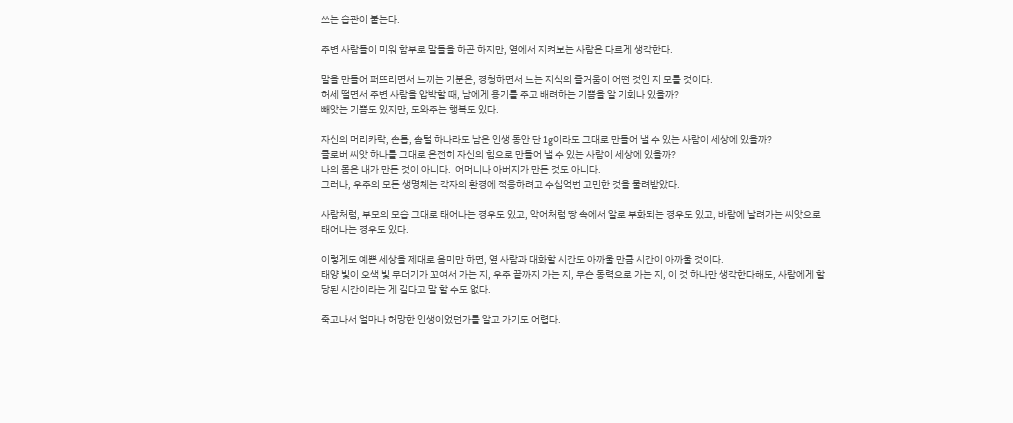쓰는 습관이 붙는다.

주변 사람들이 미워 함부로 말들을 하곤 하지만, 옆에서 지켜보는 사람은 다르게 생각한다.

말을 만들어 퍼뜨리면서 느끼는 기분은, 경청하면서 느는 지식의 즐거움이 어떤 것인 지 모를 것이다.
허세 떨면서 주변 사람을 압박할 때, 남에게 용기를 주고 배려하는 기쁨을 알 기회나 있을까?
빼앗는 기쁨도 있지만, 도와주는 행복도 있다.

자신의 머리카락, 손톱, 솜털 하나라도 남은 인생 동안 단 1g이라도 그대로 만들어 낼 수 있는 사람이 세상에 있을까?
클로버 씨앗 하나를 그대로 온전히 자신의 힘으로 만들어 낼 수 있는 사람이 세상에 있을까?
나의 몸은 내가 만든 것이 아니다.  어머니나 아버지가 만든 것도 아니다.
그러나, 우주의 모든 생명체는 각자의 환경에 적응하려고 수십억번 고민한 것을 물려받았다.

사람처럼, 부모의 모습 그대로 태어나는 경우도 있고, 악어처럼 땅 속에서 알로 부화되는 경우도 있고, 바람에 날려가는 씨앗으로 태어나는 경우도 있다.

이렇게도 예쁜 세상을 제대로 음미만 하면, 옆 사람과 대화할 시간도 아까울 만큼 시간이 아까울 것이다.
태양 빛이 오색 빛 무더기가 꼬여서 가는 지, 우주 끝까지 가는 지, 무슨 동력으로 가는 지, 이 것 하나만 생각한다해도, 사람에게 할당된 시간이라는 게 길다고 말 할 수도 없다.

죽고나서 얼마나 허망한 인생이었던가를 알고 가기도 어렵다.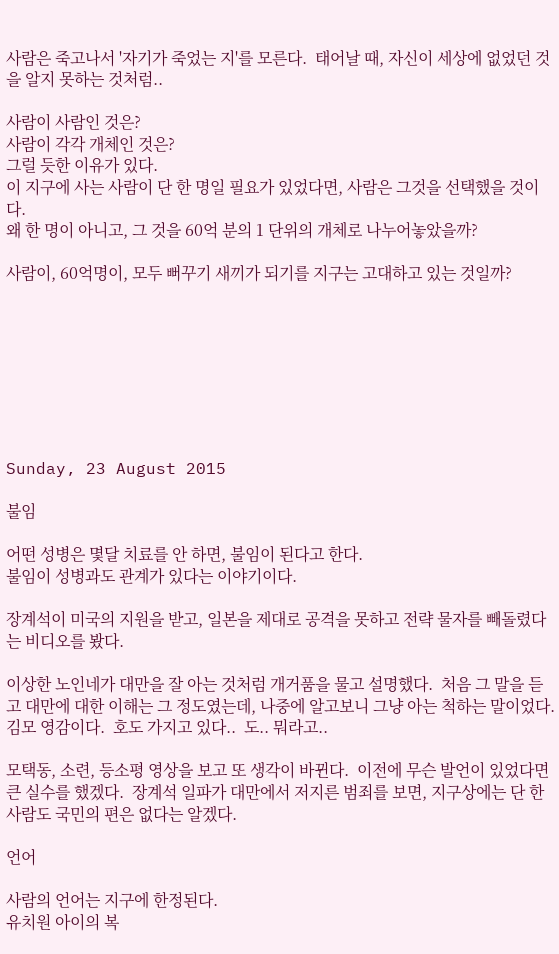사람은 죽고나서 '자기가 죽었는 지'를 모른다.  태어날 때, 자신이 세상에 없었던 것을 알지 못하는 것처럼..

사람이 사람인 것은?
사람이 각각 개체인 것은?
그럴 듯한 이유가 있다.
이 지구에 사는 사람이 단 한 명일 필요가 있었다면, 사람은 그것을 선택했을 것이다.
왜 한 명이 아니고, 그 것을 60억 분의 1 단위의 개체로 나누어놓았을까?

사람이, 60억명이, 모두 뻐꾸기 새끼가 되기를 지구는 고대하고 있는 것일까?








Sunday, 23 August 2015

불임

어떤 성병은 몇달 치료를 안 하면, 불임이 된다고 한다.
불임이 성병과도 관계가 있다는 이야기이다.

장계석이 미국의 지원을 받고, 일본을 제대로 공격을 못하고 전략 물자를 빼돌렸다는 비디오를 봤다.

이상한 노인네가 대만을 잘 아는 것처럼 개거품을 물고 설명했다.  처음 그 말을 듣고 대만에 대한 이해는 그 정도였는데, 나중에 알고보니 그냥 아는 척하는 말이었다.  김모 영감이다.  호도 가지고 있다..  도.. 뭐라고..

모택동, 소련, 등소평 영상을 보고 또 생각이 바뀐다.  이전에 무슨 발언이 있었다면 큰 실수를 했겠다.  장계석 일파가 대만에서 저지른 범죄를 보면, 지구상에는 단 한 사람도 국민의 편은 없다는 알겠다.

언어

사람의 언어는 지구에 한정된다.
유치원 아이의 복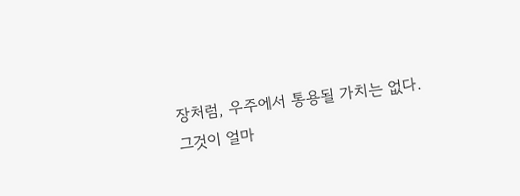장처럼, 우주에서 통용될 가치는 없다.
그것이 얼마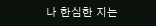나 한심한 지는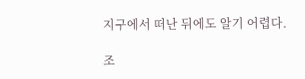지구에서 떠난 뒤에도 알기 어렵다.

조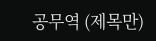공무역 (제목만)